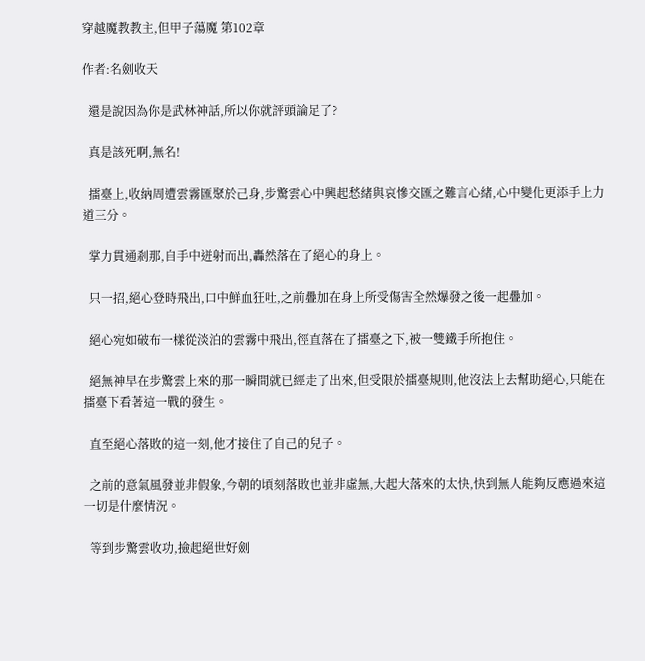穿越魔教教主,但甲子蕩魔 第102章

作者:名劍收天

  還是說因為你是武林神話,所以你就評頭論足了?

  真是該死啊,無名!

  擂臺上,收納周遭雲霧匯聚於己身,步驚雲心中興起愁緒與哀慘交匯之難言心緒,心中變化更添手上力道三分。

  掌力貫通剎那,自手中迸射而出,轟然落在了絕心的身上。

  只一招,絕心登時飛出,口中鮮血狂吐,之前疊加在身上所受傷害全然爆發之後一起疊加。

  絕心宛如破布一樣從淡泊的雲霧中飛出,徑直落在了擂臺之下,被一雙鐵手所抱住。

  絕無神早在步驚雲上來的那一瞬間就已經走了出來,但受限於擂臺規則,他沒法上去幫助絕心,只能在擂臺下看著這一戰的發生。

  直至絕心落敗的這一刻,他才接住了自己的兒子。

  之前的意氣風發並非假象,今朝的頃刻落敗也並非虛無,大起大落來的太快,快到無人能夠反應過來這一切是什麼情況。

  等到步驚雲收功,撿起絕世好劍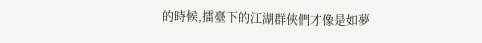的時候,擂臺下的江湖群俠們才像是如夢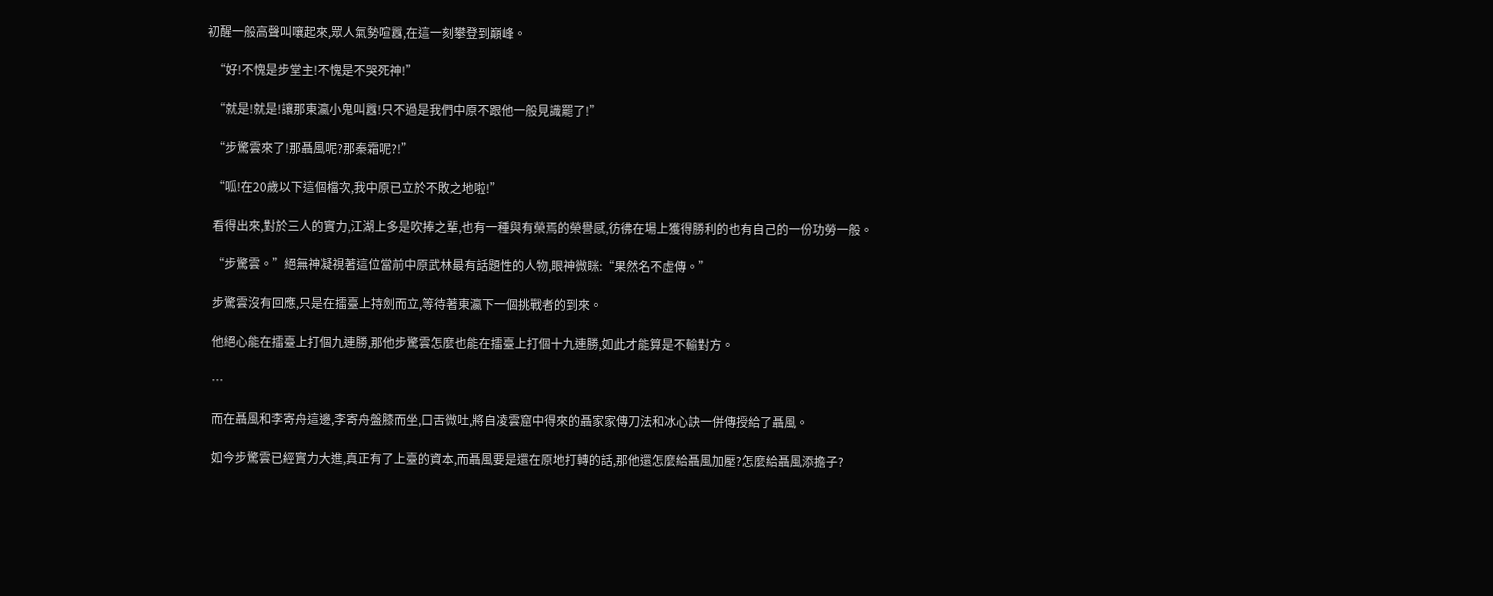初醒一般高聲叫嚷起來,眾人氣勢喧囂,在這一刻攀登到巔峰。

  “好!不愧是步堂主!不愧是不哭死神!”

  “就是!就是!讓那東瀛小鬼叫囂!只不過是我們中原不跟他一般見識罷了!”

  “步驚雲來了!那聶風呢?那秦霜呢?!”

  “呱!在20歲以下這個檔次,我中原已立於不敗之地啦!”

  看得出來,對於三人的實力,江湖上多是吹捧之輩,也有一種與有榮焉的榮譽感,彷彿在場上獲得勝利的也有自己的一份功勞一般。

  “步驚雲。”絕無神凝視著這位當前中原武林最有話題性的人物,眼神微眯:“果然名不虛傳。”

  步驚雲沒有回應,只是在擂臺上持劍而立,等待著東瀛下一個挑戰者的到來。

  他絕心能在擂臺上打個九連勝,那他步驚雲怎麼也能在擂臺上打個十九連勝,如此才能算是不輸對方。

  …

  而在聶風和李寄舟這邊,李寄舟盤膝而坐,口舌微吐,將自凌雲窟中得來的聶家家傳刀法和冰心訣一併傳授給了聶風。

  如今步驚雲已經實力大進,真正有了上臺的資本,而聶風要是還在原地打轉的話,那他還怎麼給聶風加壓?怎麼給聶風添擔子?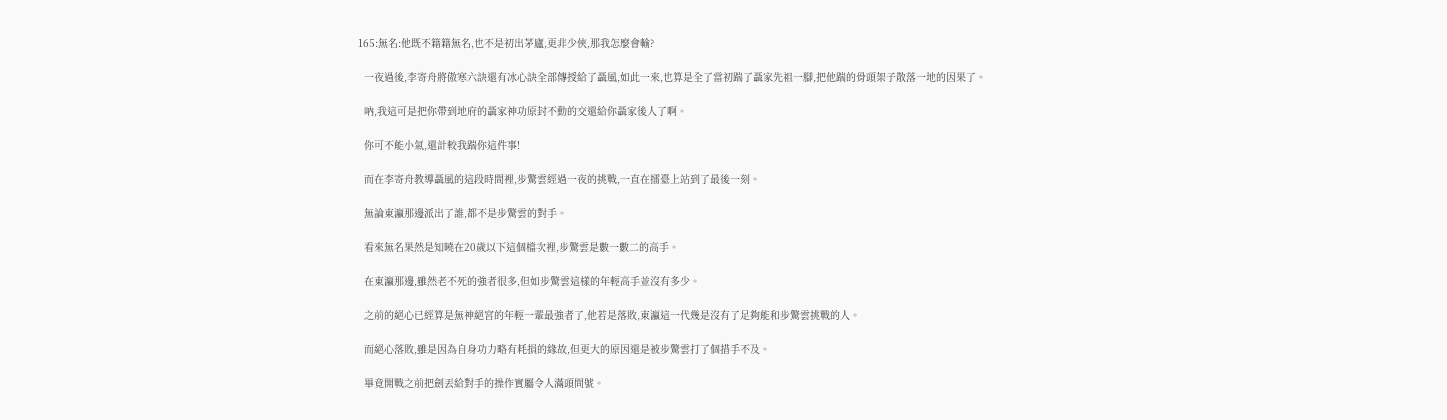165:無名:他既不籍籍無名,也不是初出茅廬,更非少俠,那我怎麼會輸?

  一夜過後,李寄舟將傲寒六訣還有冰心訣全部傳授給了聶風,如此一來,也算是全了當初踹了聶家先祖一腳,把他踹的骨頭架子散落一地的因果了。

  吶,我這可是把你帶到地府的聶家神功原封不動的交還給你聶家後人了啊。

  你可不能小氣,還計較我踹你這件事!

  而在李寄舟教導聶風的這段時間裡,步驚雲經過一夜的挑戰,一直在擂臺上站到了最後一刻。

  無論東瀛那邊派出了誰,都不是步驚雲的對手。

  看來無名果然是知曉在20歲以下這個檔次裡,步驚雲是數一數二的高手。

  在東瀛那邊,雖然老不死的強者很多,但如步驚雲這樣的年輕高手並沒有多少。

  之前的絕心已經算是無神絕宮的年輕一輩最強者了,他若是落敗,東瀛這一代幾是沒有了足夠能和步驚雲挑戰的人。

  而絕心落敗,雖是因為自身功力略有耗損的緣故,但更大的原因還是被步驚雲打了個措手不及。

  畢竟開戰之前把劍丟給對手的操作實屬令人滿頭問號。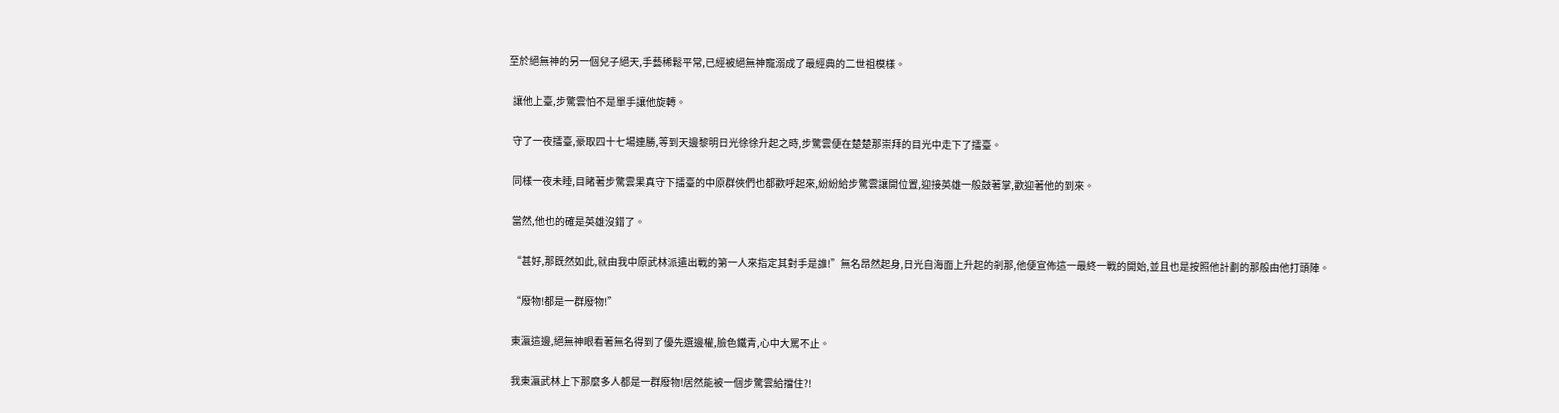至於絕無神的另一個兒子絕天,手藝稀鬆平常,已經被絕無神寵溺成了最經典的二世祖模樣。

  讓他上臺,步驚雲怕不是單手讓他旋轉。

  守了一夜擂臺,豪取四十七場連勝,等到天邊黎明日光徐徐升起之時,步驚雲便在楚楚那崇拜的目光中走下了擂臺。

  同樣一夜未睡,目睹著步驚雲果真守下擂臺的中原群俠們也都歡呼起來,紛紛給步驚雲讓開位置,迎接英雄一般鼓著掌,歡迎著他的到來。

  當然,他也的確是英雄沒錯了。

  “甚好,那既然如此,就由我中原武林派遣出戰的第一人來指定其對手是誰!”無名昂然起身,日光自海面上升起的剎那,他便宣佈這一最終一戰的開始,並且也是按照他計劃的那般由他打頭陣。

  “廢物!都是一群廢物!”

  東瀛這邊,絕無神眼看著無名得到了優先選邊權,臉色鐵青,心中大罵不止。

  我東瀛武林上下那麼多人都是一群廢物!居然能被一個步驚雲給擋住?!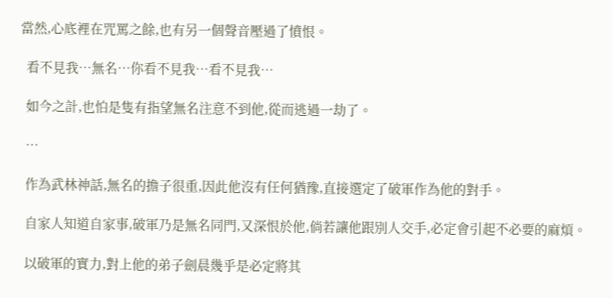當然,心底裡在咒罵之餘,也有另一個聲音壓過了憤恨。

  看不見我…無名…你看不見我…看不見我…

  如今之計,也怕是隻有指望無名注意不到他,從而逃過一劫了。

  …

  作為武林神話,無名的擔子很重,因此他沒有任何猶豫,直接選定了破軍作為他的對手。

  自家人知道自家事,破軍乃是無名同門,又深恨於他,倘若讓他跟別人交手,必定會引起不必要的麻煩。

  以破軍的實力,對上他的弟子劍晨幾乎是必定將其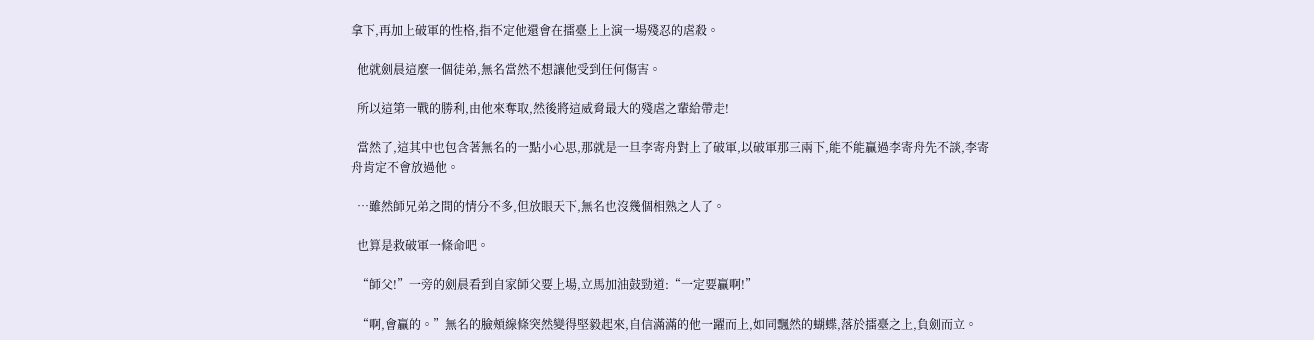拿下,再加上破軍的性格,指不定他還會在擂臺上上演一場殘忍的虐殺。

  他就劍晨這麼一個徒弟,無名當然不想讓他受到任何傷害。

  所以這第一戰的勝利,由他來奪取,然後將這威脅最大的殘虐之輩給帶走!

  當然了,這其中也包含著無名的一點小心思,那就是一旦李寄舟對上了破軍,以破軍那三兩下,能不能贏過李寄舟先不談,李寄舟肯定不會放過他。

  …雖然師兄弟之間的情分不多,但放眼天下,無名也沒幾個相熟之人了。

  也算是救破軍一條命吧。

  “師父!”一旁的劍晨看到自家師父要上場,立馬加油鼓勁道:“一定要贏啊!”

  “啊,會贏的。”無名的臉頰線條突然變得堅毅起來,自信滿滿的他一躍而上,如同飄然的蝴蝶,落於擂臺之上,負劍而立。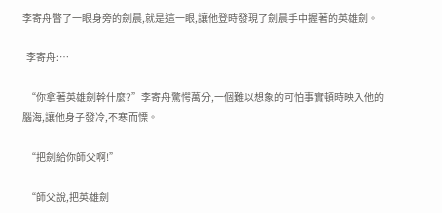李寄舟瞥了一眼身旁的劍晨,就是這一眼,讓他登時發現了劍晨手中握著的英雄劍。

  李寄舟:…

  “你拿著英雄劍幹什麼?”李寄舟驚愕萬分,一個難以想象的可怕事實頓時映入他的腦海,讓他身子發冷,不寒而慄。

  “把劍給你師父啊!”

  “師父說,把英雄劍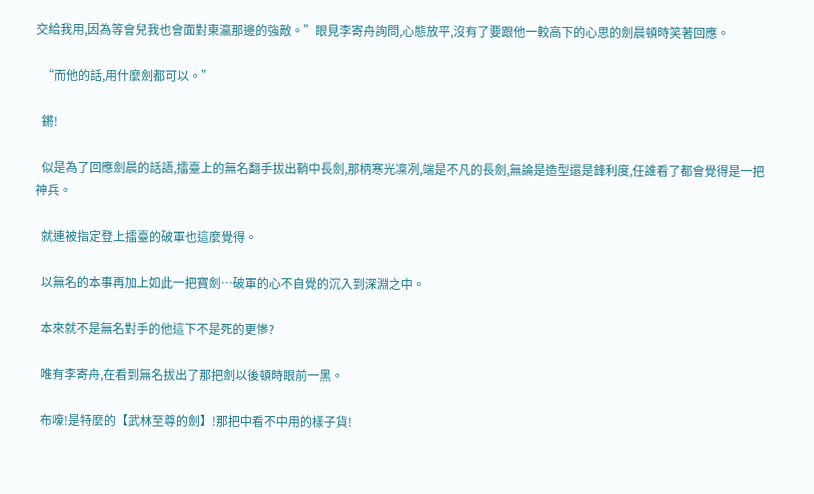交給我用,因為等會兒我也會面對東瀛那邊的強敵。”眼見李寄舟詢問,心態放平,沒有了要跟他一較高下的心思的劍晨頓時笑著回應。

  “而他的話,用什麼劍都可以。”

  鏘!

  似是為了回應劍晨的話語,擂臺上的無名翻手拔出鞘中長劍,那柄寒光凜冽,端是不凡的長劍,無論是造型還是鋒利度,任誰看了都會覺得是一把神兵。

  就連被指定登上擂臺的破軍也這麼覺得。

  以無名的本事再加上如此一把寶劍…破軍的心不自覺的沉入到深淵之中。

  本來就不是無名對手的他這下不是死的更慘?

  唯有李寄舟,在看到無名拔出了那把劍以後頓時眼前一黑。

  布嚎!是特麼的【武林至尊的劍】!那把中看不中用的樣子貨!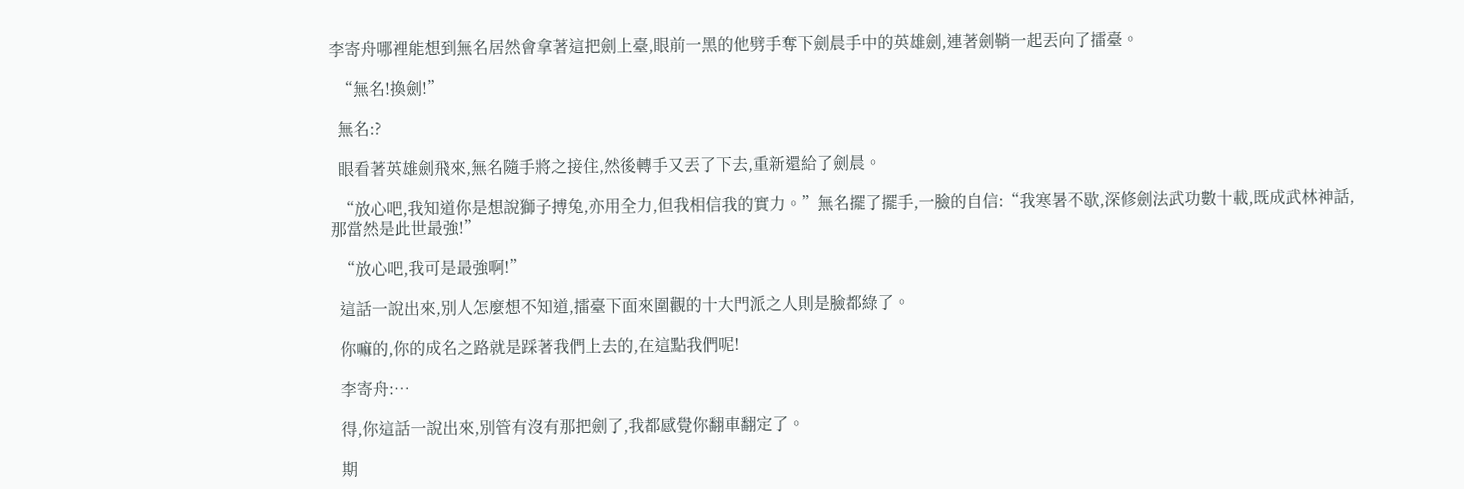李寄舟哪裡能想到無名居然會拿著這把劍上臺,眼前一黑的他劈手奪下劍晨手中的英雄劍,連著劍鞘一起丟向了擂臺。

  “無名!換劍!”

  無名:?

  眼看著英雄劍飛來,無名隨手將之接住,然後轉手又丟了下去,重新還給了劍晨。

  “放心吧,我知道你是想說獅子搏兔,亦用全力,但我相信我的實力。”無名擺了擺手,一臉的自信:“我寒暑不歇,深修劍法武功數十載,既成武林神話,那當然是此世最強!”

  “放心吧,我可是最強啊!”

  這話一說出來,別人怎麼想不知道,擂臺下面來圍觀的十大門派之人則是臉都綠了。

  你嘛的,你的成名之路就是踩著我們上去的,在這點我們呢!

  李寄舟:…

  得,你這話一說出來,別管有沒有那把劍了,我都感覺你翻車翻定了。

  期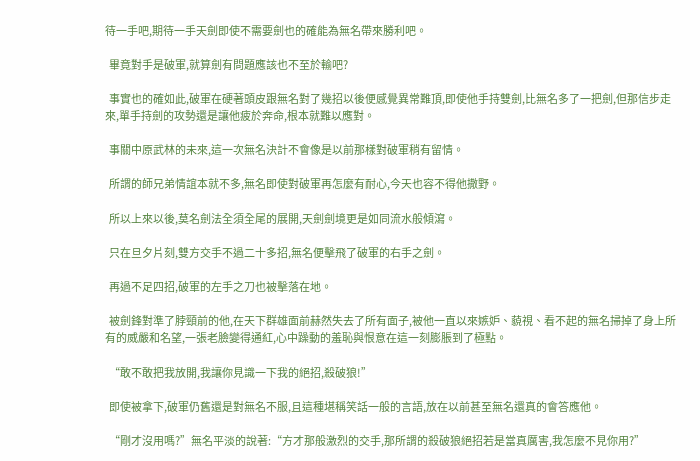待一手吧,期待一手天劍即使不需要劍也的確能為無名帶來勝利吧。

  畢竟對手是破軍,就算劍有問題應該也不至於輸吧?

  事實也的確如此,破軍在硬著頭皮跟無名對了幾招以後便感覺異常難頂,即使他手持雙劍,比無名多了一把劍,但那信步走來,單手持劍的攻勢還是讓他疲於奔命,根本就難以應對。

  事關中原武林的未來,這一次無名決計不會像是以前那樣對破軍稍有留情。

  所謂的師兄弟情誼本就不多,無名即使對破軍再怎麼有耐心,今天也容不得他撒野。

  所以上來以後,莫名劍法全須全尾的展開,天劍劍境更是如同流水般傾瀉。

  只在旦夕片刻,雙方交手不過二十多招,無名便擊飛了破軍的右手之劍。

  再過不足四招,破軍的左手之刀也被擊落在地。

  被劍鋒對準了脖頸前的他,在天下群雄面前赫然失去了所有面子,被他一直以來嫉妒、藐視、看不起的無名掃掉了身上所有的威嚴和名望,一張老臉變得通紅,心中躁動的羞恥與恨意在這一刻膨脹到了極點。

  “敢不敢把我放開,我讓你見識一下我的絕招,殺破狼!”

  即使被拿下,破軍仍舊還是對無名不服,且這種堪稱笑話一般的言語,放在以前甚至無名還真的會答應他。

  “剛才沒用嗎?”無名平淡的說著:“方才那般激烈的交手,那所謂的殺破狼絕招若是當真厲害,我怎麼不見你用?”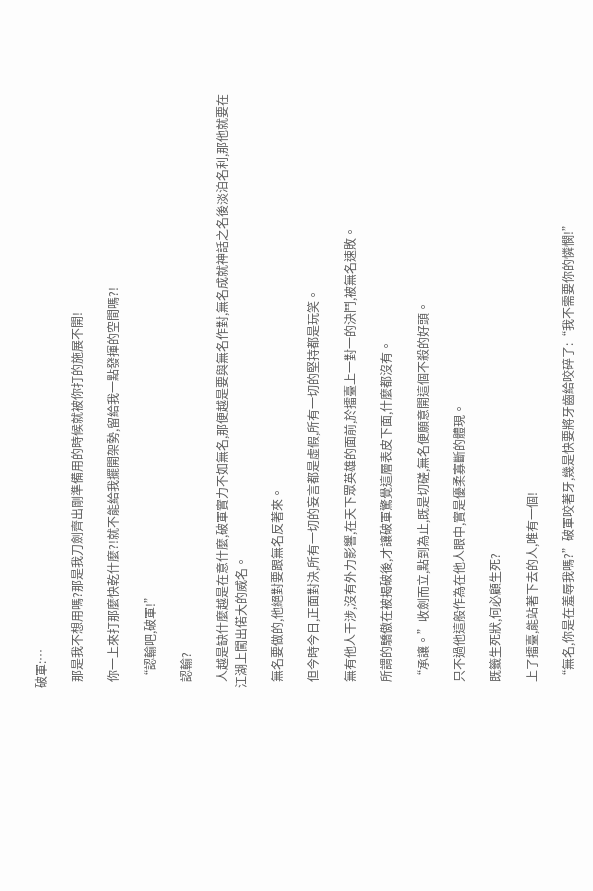破軍:…

  那是我不想用嗎?那是我刀劍齊出剛準備用的時候就被你打的施展不開!

  你一上來打那麼快乾什麼?!就不能給我擺開架勢,留給我一點發揮的空間嗎?!

  “認輸吧,破軍!”

  認輸?

  人越是缺什麼越是在意什麼,破軍實力不如無名,那便越是要與無名作對,無名成就神話之名後淡泊名利,那他就要在江湖上闖出偌大的威名。

  無名要做的,他絕對要跟無名反著來。

  但今時今日,正面對決,所有一切的妄言都是虛假,所有一切的堅持都是玩笑。

  無有他人干涉,沒有外力影響,在天下眾英雄的面前,於擂臺上一對一的決鬥,被無名速敗。

  所謂的驕傲在被揭破後,才讓破軍驚覺這層表皮下面,什麼都沒有。

  “承讓。”收劍而立,點到為止,既是切磋,無名便願意開這個不殺的好頭。

  只不過他這般作為在他人眼中,實是優柔寡斷的體現。

  既籤生死狀,何必顧生死?

  上了擂臺,能站著下去的人,唯有一個!

  “無名,你是在羞辱我嗎?”破軍咬著牙,幾是快要將牙齒給咬碎了:“我不需要你的憐憫!”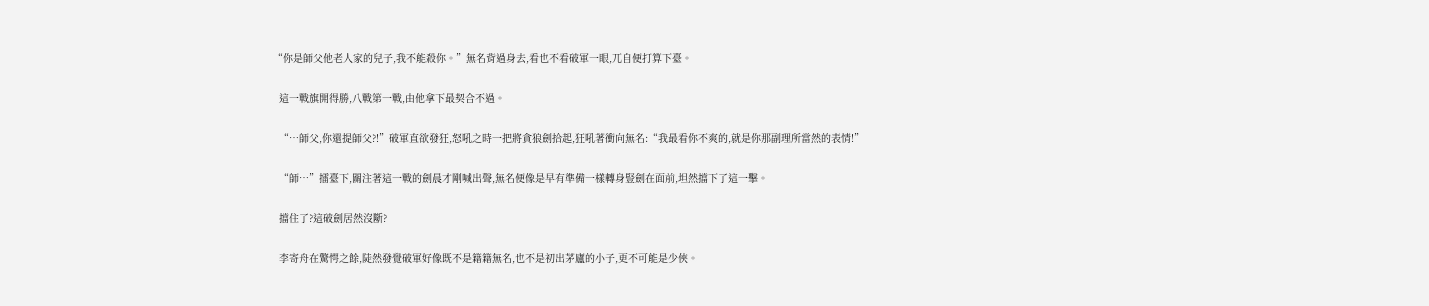“你是師父他老人家的兒子,我不能殺你。”無名背過身去,看也不看破軍一眼,兀自便打算下臺。

  這一戰旗開得勝,八戰第一戰,由他拿下最契合不過。

  “…師父,你還提師父?!”破軍直欲發狂,怒吼之時一把將貪狼劍拾起,狂吼著衝向無名:“我最看你不爽的,就是你那副理所當然的表情!”

  “師…”擂臺下,關注著這一戰的劍晨才剛喊出聲,無名便像是早有準備一樣轉身豎劍在面前,坦然擋下了這一擊。

  擋住了?這破劍居然沒斷?

  李寄舟在驚愕之餘,陡然發覺破軍好像既不是籍籍無名,也不是初出茅廬的小子,更不可能是少俠。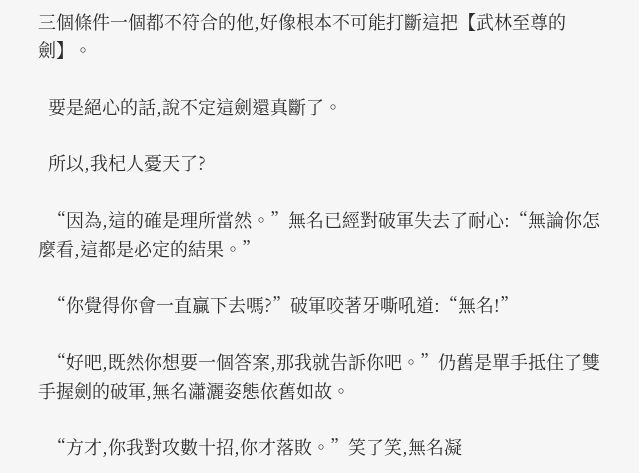三個條件一個都不符合的他,好像根本不可能打斷這把【武林至尊的劍】。

  要是絕心的話,說不定這劍還真斷了。

  所以,我杞人憂天了?

  “因為,這的確是理所當然。”無名已經對破軍失去了耐心:“無論你怎麼看,這都是必定的結果。”

  “你覺得你會一直贏下去嗎?”破軍咬著牙嘶吼道:“無名!”

  “好吧,既然你想要一個答案,那我就告訴你吧。”仍舊是單手抵住了雙手握劍的破軍,無名瀟灑姿態依舊如故。

  “方才,你我對攻數十招,你才落敗。”笑了笑,無名凝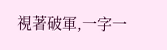視著破軍,一字一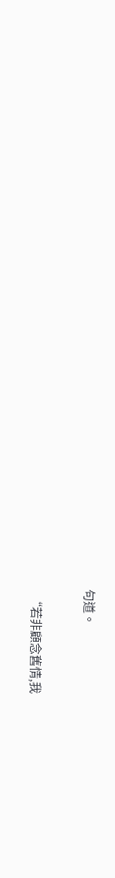句道。

  “若非顧念舊情,我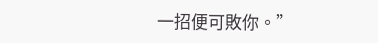一招便可敗你。”